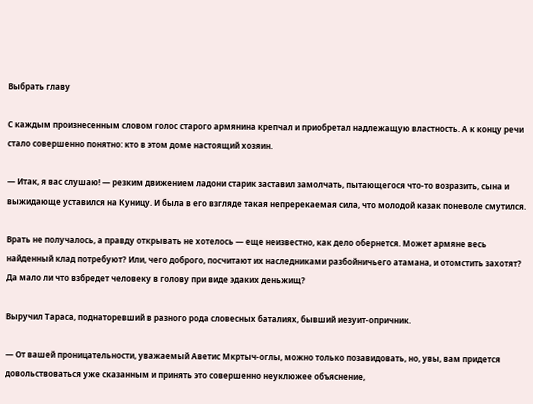Выбрать главу

С каждым произнесенным словом голос старого армянина крепчал и приобретал надлежащую властность. А к концу речи стало совершенно понятно: кто в этом доме настоящий хозяин.

— Итак, я вас слушаю! — резким движением ладони старик заставил замолчать, пытающегося что-то возразить, сына и выжидающе уставился на Куницу. И была в его взгляде такая непререкаемая сила, что молодой казак поневоле смутился.

Врать не получалось, а правду открывать не хотелось — еще неизвестно, как дело обернется. Может армяне весь найденный клад потребуют? Или, чего доброго, посчитают их наследниками разбойничьего атамана, и отомстить захотят? Да мало ли что взбредет человеку в голову при виде эдаких деньжищ?

Выручил Тараса, поднаторевший в разного рода словесных баталиях, бывший иезуит-опричник.

— От вашей проницательности, уважаемый Аветис Мкртыч-оглы, можно только позавидовать, но, увы, вам придется довольствоваться уже сказанным и принять это совершенно неуклюжее объяснение,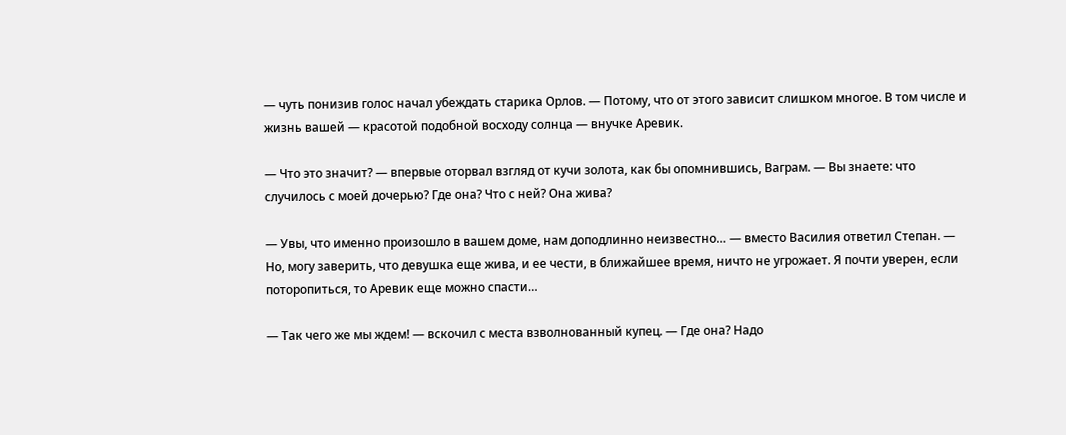— чуть понизив голос начал убеждать старика Орлов. — Потому, что от этого зависит слишком многое. В том числе и жизнь вашей — красотой подобной восходу солнца — внучке Аревик.

— Что это значит? — впервые оторвал взгляд от кучи золота, как бы опомнившись, Ваграм. — Вы знаете: что случилось с моей дочерью? Где она? Что с ней? Она жива?

— Увы, что именно произошло в вашем доме, нам доподлинно неизвестно… — вместо Василия ответил Степан. — Но, могу заверить, что девушка еще жива, и ее чести, в ближайшее время, ничто не угрожает. Я почти уверен, если поторопиться, то Аревик еще можно спасти…

— Так чего же мы ждем! — вскочил с места взволнованный купец. — Где она? Надо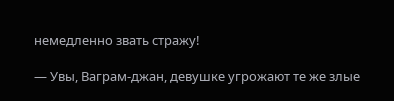немедленно звать стражу!

— Увы, Ваграм-джан, девушке угрожают те же злые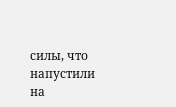силы, что напустили на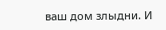ваш дом злыдни. И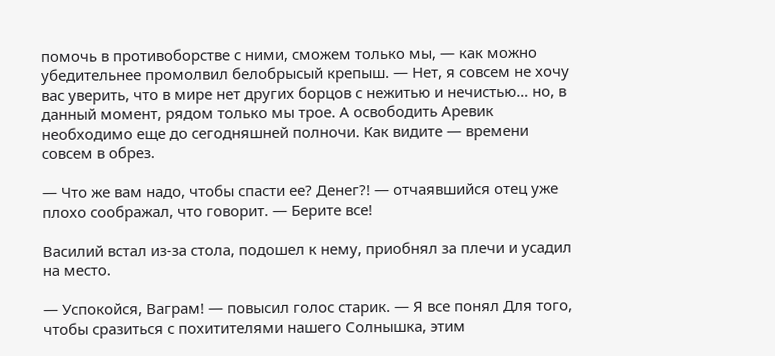помочь в противоборстве с ними, сможем только мы, — как можно убедительнее промолвил белобрысый крепыш. — Нет, я совсем не хочу вас уверить, что в мире нет других борцов с нежитью и нечистью… но, в данный момент, рядом только мы трое. А освободить Аревик необходимо еще до сегодняшней полночи. Как видите — времени совсем в обрез.

— Что же вам надо, чтобы спасти ее? Денег?! — отчаявшийся отец уже плохо соображал, что говорит. — Берите все!

Василий встал из-за стола, подошел к нему, приобнял за плечи и усадил на место.

— Успокойся, Ваграм! — повысил голос старик. — Я все понял Для того, чтобы сразиться с похитителями нашего Солнышка, этим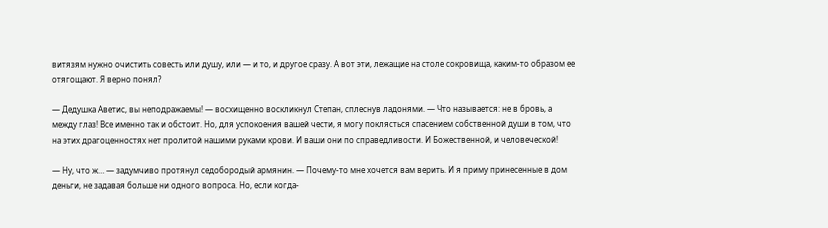витязям нужно очистить совесть или душу, или — и то, и другое сразу. А вот эти, лежащие на столе сокровища, каким-то образом ее отягощают. Я верно понял?

— Дедушка Аветис, вы неподражаемы! — восхищенно воскликнул Степан, сплеснув ладонями. — Что называется: не в бровь, а между глаз! Все именно так и обстоит. Но, для успокоения вашей чести, я могу поклясться спасением собственной души в том, что на этих драгоценностях нет пролитой нашими руками крови. И ваши они по справедливости. И Божественной, и человеческой!

— Ну, что ж… — задумчиво протянул седобородый армянин. — Почему-то мне хочется вам верить. И я приму принесенные в дом деньги, не задавая больше ни одного вопроса. Но, если когда-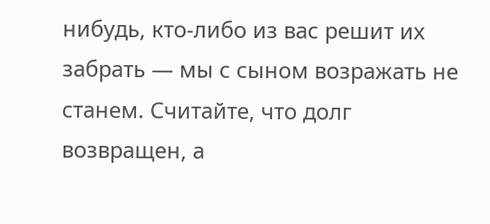нибудь, кто-либо из вас решит их забрать — мы с сыном возражать не станем. Считайте, что долг возвращен, а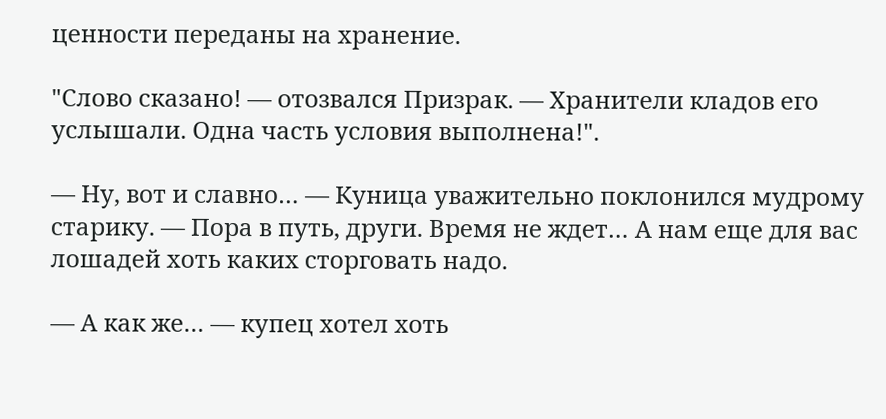ценности переданы на хранение.

"Слово сказано! — отозвался Призрак. — Хранители кладов его услышали. Одна часть условия выполнена!".

— Ну, вот и славно… — Куница уважительно поклонился мудрому старику. — Пора в путь, други. Время не ждет… А нам еще для вас лошадей хоть каких сторговать надо.

— А как же… — купец хотел хоть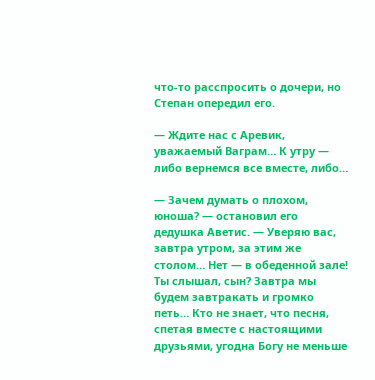что-то расспросить о дочери, но Степан опередил его.

— Ждите нас с Аревик, уважаемый Ваграм… К утру — либо вернемся все вместе, либо…

— Зачем думать о плохом, юноша? — остановил его дедушка Аветис. — Уверяю вас, завтра утром, за этим же столом… Нет — в обеденной зале! Ты слышал, сын? Завтра мы будем завтракать и громко петь… Кто не знает, что песня, спетая вместе с настоящими друзьями, угодна Богу не меньше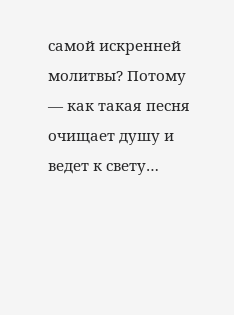самой искренней молитвы? Потому — как такая песня очищает душу и ведет к свету…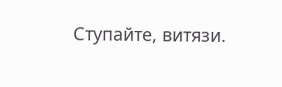Ступайте, витязи.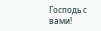Господь с вами!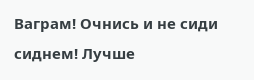Ваграм! Очнись и не сиди сиднем! Лучше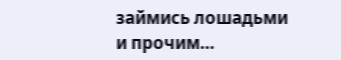займись лошадьми и прочим…